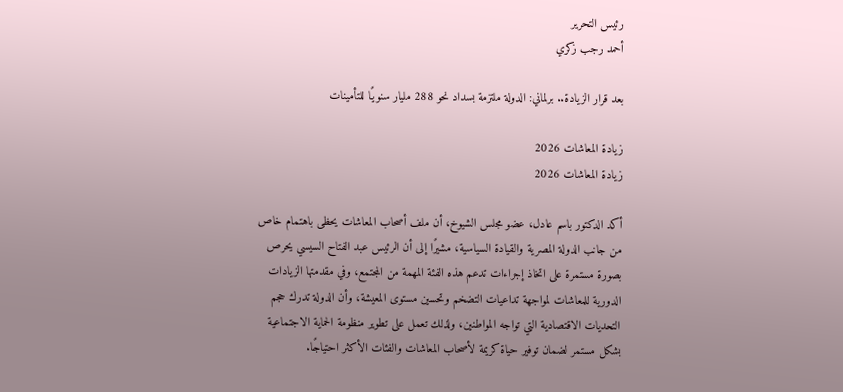رئيس التحرير
أحمد رجب زكري

بعد قرار الزيادة.. برلماني: الدولة ملتزمة بسداد نحو 288 مليار سنويًا للتأمينات

زيادة المعاشات 2026
زيادة المعاشات 2026

أكد الدكتور باسم عادل، عضو مجلس الشيوخ، أن ملف أصحاب المعاشات يحظى باهتمام خاص من جانب الدولة المصرية والقيادة السياسية، مشيرًا إلى أن الرئيس عبد الفتاح السيسي يحرص بصورة مستمرة على اتخاذ إجراءات تدعم هذه الفئة المهمة من المجتمع، وفي مقدمتها الزيادات الدورية للمعاشات لمواجهة تداعيات التضخم وتحسين مستوى المعيشة، وأن الدولة تدرك حجم التحديات الاقتصادية التي تواجه المواطنين، ولذلك تعمل على تطوير منظومة الحماية الاجتماعية بشكل مستمر لضمان توفير حياة كريمة لأصحاب المعاشات والفئات الأكثر احتياجًا.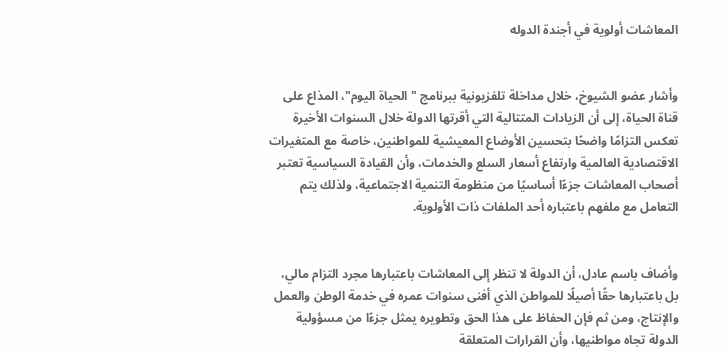المعاشات أولوية في أجندة الدوله


وأشار عضو الشيوخ، خلال مداخلة تلفزيونية ببرنامج "الحياة اليوم"، المذاع على قناة الحياة، إلى أن الزيادات المتتالية التي أقرتها الدولة خلال السنوات الأخيرة تعكس التزامًا واضحًا بتحسين الأوضاع المعيشية للمواطنين، خاصة مع المتغيرات الاقتصادية العالمية وارتفاع أسعار السلع والخدمات، وأن القيادة السياسية تعتبر أصحاب المعاشات جزءًا أساسيًا من منظومة التنمية الاجتماعية، ولذلك يتم التعامل مع ملفهم باعتباره أحد الملفات ذات الأولوية.


وأضاف باسم عادل، أن الدولة لا تنظر إلى المعاشات باعتبارها مجرد التزام مالي، بل باعتبارها حقًا أصيلًا للمواطن الذي أفنى سنوات عمره في خدمة الوطن والعمل والإنتاج، ومن ثم فإن الحفاظ على هذا الحق وتطويره يمثل جزءًا من مسؤولية الدولة تجاه مواطنيها، وأن القرارات المتعلقة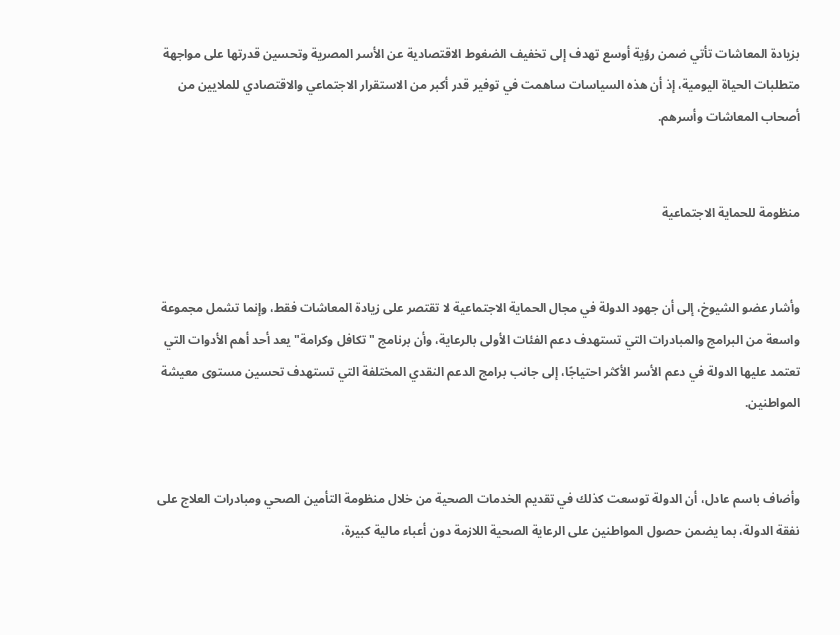بزيادة المعاشات تأتي ضمن رؤية أوسع تهدف إلى تخفيف الضغوط الاقتصادية عن الأسر المصرية وتحسين قدرتها على مواجهة متطلبات الحياة اليومية، إذ أن هذه السياسات ساهمت في توفير قدر أكبر من الاستقرار الاجتماعي والاقتصادي للملايين من أصحاب المعاشات وأسرهم.


منظومة للحماية الاجتماعية


وأشار عضو الشيوخ، إلى أن جهود الدولة في مجال الحماية الاجتماعية لا تقتصر على زيادة المعاشات فقط، وإنما تشمل مجموعة واسعة من البرامج والمبادرات التي تستهدف دعم الفئات الأولى بالرعاية، وأن برنامج "تكافل وكرامة" يعد أحد أهم الأدوات التي تعتمد عليها الدولة في دعم الأسر الأكثر احتياجًا، إلى جانب برامج الدعم النقدي المختلفة التي تستهدف تحسين مستوى معيشة المواطنين.


وأضاف باسم عادل، أن الدولة توسعت كذلك في تقديم الخدمات الصحية من خلال منظومة التأمين الصحي ومبادرات العلاج على نفقة الدولة، بما يضمن حصول المواطنين على الرعاية الصحية اللازمة دون أعباء مالية كبيرة،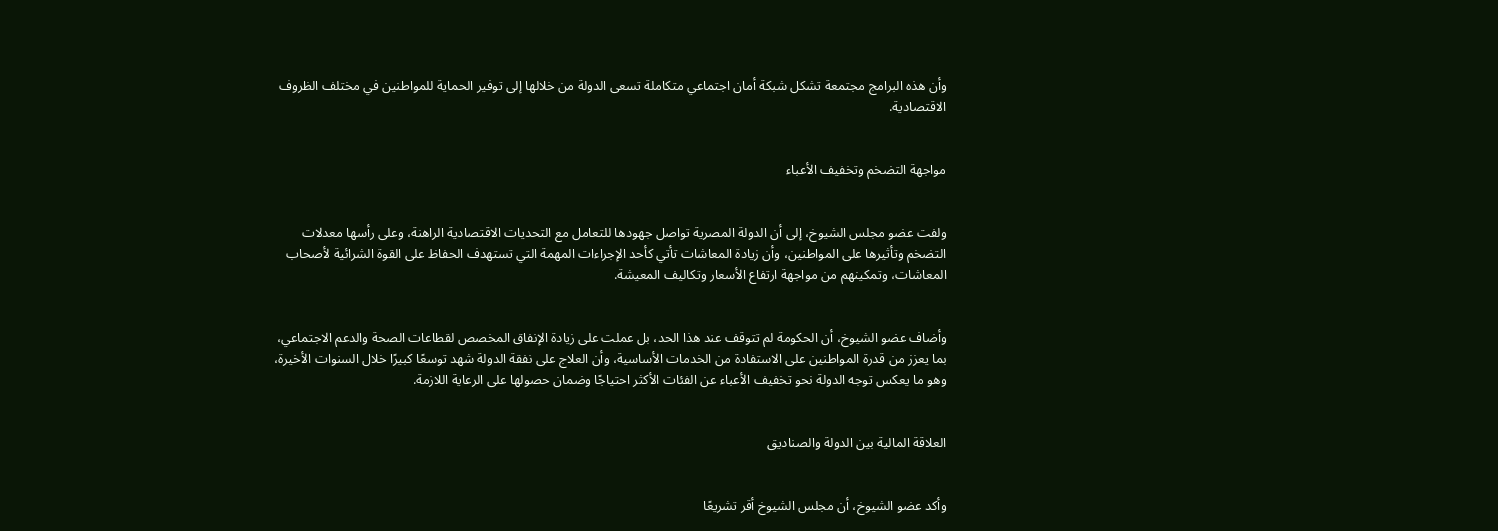وأن هذه البرامج مجتمعة تشكل شبكة أمان اجتماعي متكاملة تسعى الدولة من خلالها إلى توفير الحماية للمواطنين في مختلف الظروف الاقتصادية.


مواجهة التضخم وتخفيف الأعباء


ولفت عضو مجلس الشيوخ، إلى أن الدولة المصرية تواصل جهودها للتعامل مع التحديات الاقتصادية الراهنة، وعلى رأسها معدلات التضخم وتأثيرها على المواطنين، وأن زيادة المعاشات تأتي كأحد الإجراءات المهمة التي تستهدف الحفاظ على القوة الشرائية لأصحاب المعاشات، وتمكينهم من مواجهة ارتفاع الأسعار وتكاليف المعيشة.


وأضاف عضو الشيوخ، أن الحكومة لم تتوقف عند هذا الحد، بل عملت على زيادة الإنفاق المخصص لقطاعات الصحة والدعم الاجتماعي، بما يعزز من قدرة المواطنين على الاستفادة من الخدمات الأساسية، وأن العلاج على نفقة الدولة شهد توسعًا كبيرًا خلال السنوات الأخيرة، وهو ما يعكس توجه الدولة نحو تخفيف الأعباء عن الفئات الأكثر احتياجًا وضمان حصولها على الرعاية اللازمة.


العلاقة المالية بين الدولة والصناديق


وأكد عضو الشيوخ، أن مجلس الشيوخ أقر تشريعًا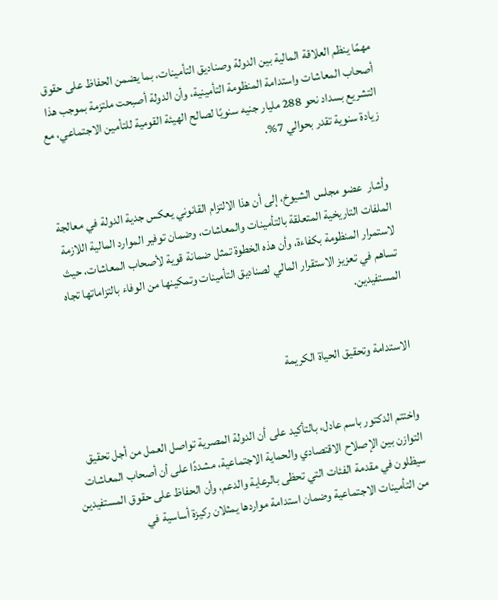مهمًا ينظم العلاقة المالية بين الدولة وصناديق التأمينات، بما يضمن الحفاظ على حقوق أصحاب المعاشات واستدامة المنظومة التأمينية، وأن الدولة أصبحت ملتزمة بموجب هذا التشريع بسداد نحو 288 مليار جنيه سنويًا لصالح الهيئة القومية للتأمين الاجتماعي، مع زيادة سنوية تقدر بحوالي 7%.


وأشار  عضو مجلس الشيوخ، إلى أن هذا الالتزام القانوني يعكس جدية الدولة في معالجة الملفات التاريخية المتعلقة بالتأمينات والمعاشات، وضمان توفير الموارد المالية اللازمة لاستمرار المنظومة بكفاءة، وأن هذه الخطوة تمثل ضمانة قوية لأصحاب المعاشات، حيث تساهم في تعزيز الاستقرار المالي لصناديق التأمينات وتمكينها من الوفاء بالتزاماتها تجاه المستفيدين.


الاستدامة وتحقيق الحياة الكريمة


واختتم الدكتور باسم عادل، بالتأكيد على أن الدولة المصرية تواصل العمل من أجل تحقيق التوازن بين الإصلاح الاقتصادي والحماية الاجتماعية، مشددًا على أن أصحاب المعاشات سيظلون في مقدمة الفئات التي تحظى بالرعاية والدعم، وأن الحفاظ على حقوق المستفيدين من التأمينات الاجتماعية وضمان استدامة مواردها يمثلان ركيزة أساسية في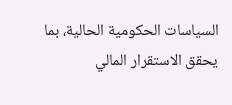السياسات الحكومية الحالية، بما يحقق الاستقرار المالي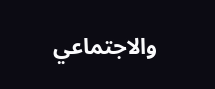والاجتماعي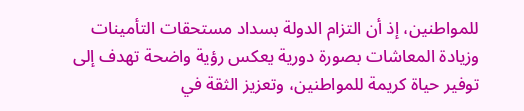للمواطنين، إذ أن التزام الدولة بسداد مستحقات التأمينات وزيادة المعاشات بصورة دورية يعكس رؤية واضحة تهدف إلى توفير حياة كريمة للمواطنين، وتعزيز الثقة في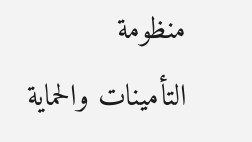منظومة التأمينات والحماية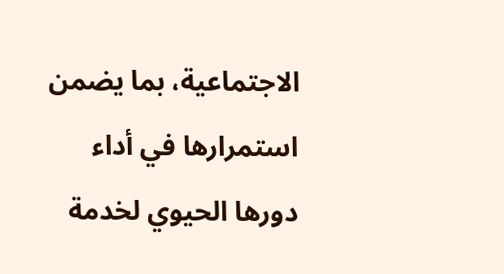الاجتماعية، بما يضمن استمرارها في أداء دورها الحيوي لخدمة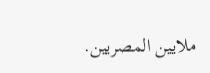ملايين المصريين.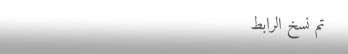تم نسخ الرابط